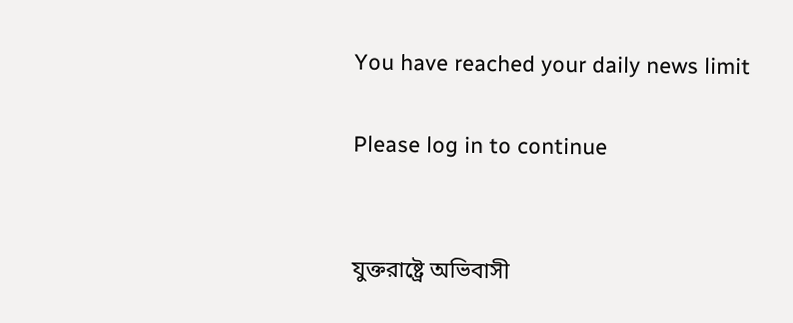You have reached your daily news limit

Please log in to continue


যুক্তরাষ্ট্রে অভিবাসী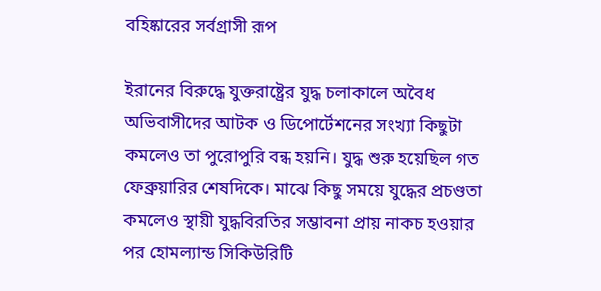বহিষ্কারের সর্বগ্রাসী রূপ

ইরানের বিরুদ্ধে যুক্তরাষ্ট্রের যুদ্ধ চলাকালে অবৈধ অভিবাসীদের আটক ও ডিপোর্টেশনের সংখ্যা কিছুটা কমলেও তা পুরোপুরি বন্ধ হয়নি। যুদ্ধ শুরু হয়েছিল গত ফেব্রুয়ারির শেষদিকে। মাঝে কিছু সময়ে যুদ্ধের প্রচণ্ডতা কমলেও স্থায়ী যুদ্ধবিরতির সম্ভাবনা প্রায় নাকচ হওয়ার পর হোমল্যান্ড সিকিউরিটি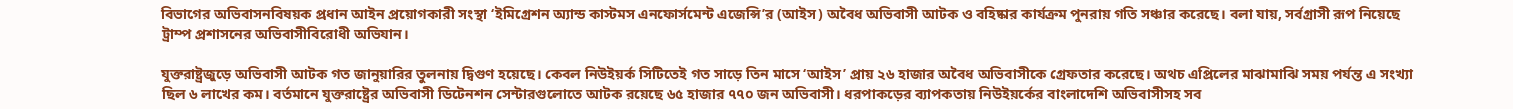বিভাগের অভিবাসনবিষয়ক প্রধান আইন প্রয়োগকারী সংস্থা ‘ইমিগ্রেশন অ্যান্ড কাস্টমস এনফোর্সমেন্ট এজেন্সি’র (আইস) অবৈধ অভিবাসী আটক ও বহিষ্কার কার্যক্রম পুনরায় গতি সঞ্চার করেছে। বলা যায়, সর্বগ্রাসী রূপ নিয়েছে ট্রাম্প প্রশাসনের অভিবাসীবিরোধী অভিযান।

যুক্তরাষ্ট্রজুড়ে অভিবাসী আটক গত জানুয়ারির তুলনায় দ্বিগুণ হয়েছে। কেবল নিউইয়র্ক সিটিতেই গত সাড়ে তিন মাসে ‘আইস’ প্রায় ২৬ হাজার অবৈধ অভিবাসীকে গ্রেফতার করেছে। অথচ এপ্রিলের মাঝামাঝি সময় পর্যন্ত এ সংখ্যা ছিল ৬ লাখের কম। বর্তমানে যুক্তরাষ্ট্রের অভিবাসী ডিটেনশন সেন্টারগুলোতে আটক রয়েছে ৬৫ হাজার ৭৭০ জন অভিবাসী। ধরপাকড়ের ব্যাপকতায় নিউইয়র্কের বাংলাদেশি অভিবাসীসহ সব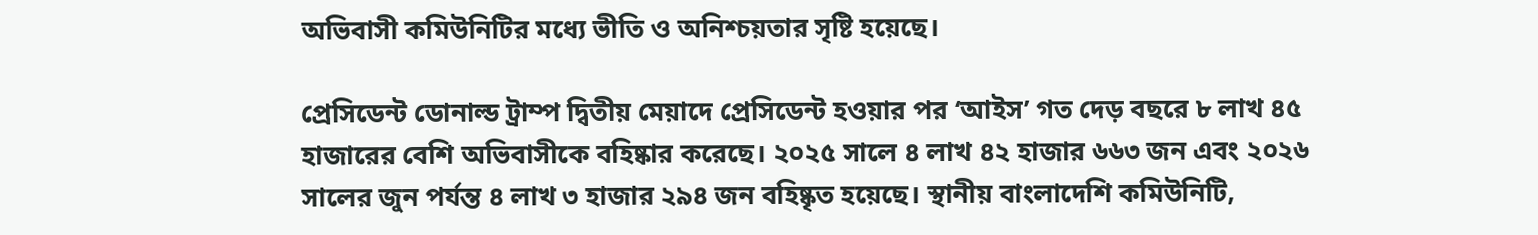অভিবাসী কমিউনিটির মধ্যে ভীতি ও অনিশ্চয়তার সৃষ্টি হয়েছে।

প্রেসিডেন্ট ডোনাল্ড ট্রাম্প দ্বিতীয় মেয়াদে প্রেসিডেন্ট হওয়ার পর ‘আইস’ গত দেড় বছরে ৮ লাখ ৪৫ হাজারের বেশি অভিবাসীকে বহিষ্কার করেছে। ২০২৫ সালে ৪ লাখ ৪২ হাজার ৬৬৩ জন এবং ২০২৬ সালের জুন পর্যন্ত ৪ লাখ ৩ হাজার ২৯৪ জন বহিষ্কৃত হয়েছে। স্থানীয় বাংলাদেশি কমিউনিটি,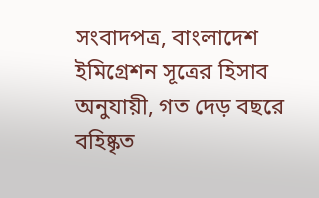সংবাদপত্র, বাংলাদেশ ইমিগ্রেশন সূত্রের হিসাব অনুযায়ী, গত দেড় বছরে বহিষ্কৃত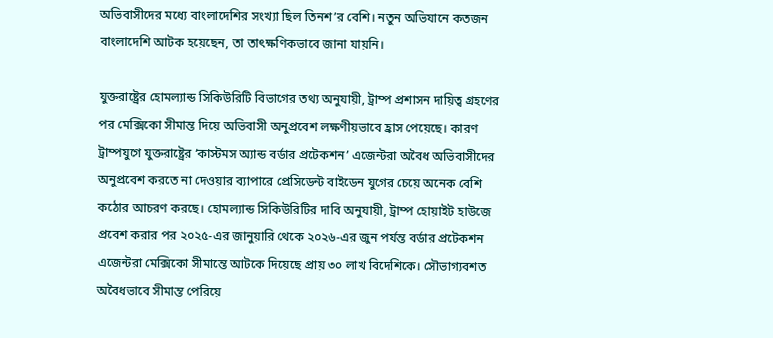অভিবাসীদের মধ্যে বাংলাদেশির সংখ্যা ছিল তিনশ’র বেশি। নতুন অভিযানে কতজন বাংলাদেশি আটক হয়েছেন, তা তাৎক্ষণিকভাবে জানা যায়নি।

যুক্তরাষ্ট্রের হোমল্যান্ড সিকিউরিটি বিভাগের তথ্য অনুযায়ী, ট্রাম্প প্রশাসন দায়িত্ব গ্রহণের পর মেক্সিকো সীমান্ত দিয়ে অভিবাসী অনুপ্রবেশ লক্ষণীয়ভাবে হ্রাস পেয়েছে। কারণ ট্রাম্পযুগে যুক্তরাষ্ট্রের ‘কাস্টমস অ্যান্ড বর্ডার প্রটেকশন’ এজেন্টরা অবৈধ অভিবাসীদের অনুপ্রবেশ করতে না দেওয়ার ব্যাপারে প্রেসিডেন্ট বাইডেন যুগের চেয়ে অনেক বেশি কঠোর আচরণ করছে। হোমল্যান্ড সিকিউরিটির দাবি অনুযায়ী, ট্রাম্প হোয়াইট হাউজে প্রবেশ করার পর ২০২৫-এর জানুয়ারি থেকে ২০২৬-এর জুন পর্যন্ত বর্ডার প্রটেকশন এজেন্টরা মেক্সিকো সীমান্তে আটকে দিয়েছে প্রায় ৩০ লাখ বিদেশিকে। সৌভাগ্যবশত অবৈধভাবে সীমান্ত পেরিয়ে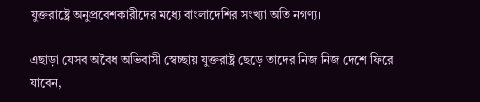যুক্তরাষ্ট্রে অনুপ্রবেশকারীদের মধ্যে বাংলাদেশির সংখ্যা অতি নগণ্য।

এছাড়া যেসব অবৈধ অভিবাসী স্বেচ্ছায় যুক্তরাষ্ট্র ছেড়ে তাদের নিজ নিজ দেশে ফিরে যাবেন,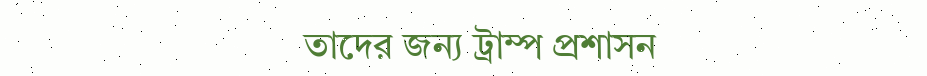তাদের জন্য ট্রাম্প প্রশাসন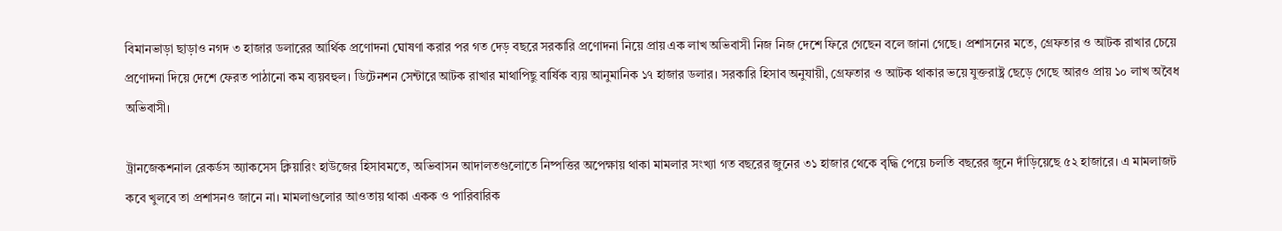বিমানভাড়া ছাড়াও নগদ ৩ হাজার ডলারের আর্থিক প্রণোদনা ঘোষণা করার পর গত দেড় বছরে সরকারি প্রণোদনা নিয়ে প্রায় এক লাখ অভিবাসী নিজ নিজ দেশে ফিরে গেছেন বলে জানা গেছে। প্রশাসনের মতে, গ্রেফতার ও আটক রাখার চেয়ে প্রণোদনা দিয়ে দেশে ফেরত পাঠানো কম ব্যয়বহুল। ডিটেনশন সেন্টারে আটক রাখার মাথাপিছু বার্ষিক ব্যয় আনুমানিক ১৭ হাজার ডলার। সরকারি হিসাব অনুযায়ী, গ্রেফতার ও আটক থাকার ভয়ে যুক্তরাষ্ট্র ছেড়ে গেছে আরও প্রায় ১০ লাখ অবৈধ অভিবাসী।

ট্রানজেকশনাল রেকর্ডস অ্যাকসেস ক্লিয়ারিং হাউজের হিসাবমতে, অভিবাসন আদালতগুলোতে নিষ্পত্তির অপেক্ষায় থাকা মামলার সংখ্যা গত বছরের জুনের ৩১ হাজার থেকে বৃদ্ধি পেয়ে চলতি বছরের জুনে দাঁড়িয়েছে ৫২ হাজারে। এ মামলাজট কবে খুলবে তা প্রশাসনও জানে না। মামলাগুলোর আওতায় থাকা একক ও পারিবারিক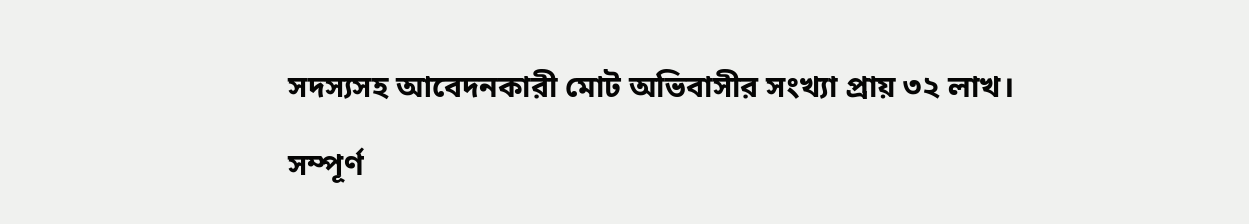সদস্যসহ আবেদনকারী মোট অভিবাসীর সংখ্যা প্রায় ৩২ লাখ।

সম্পূর্ণ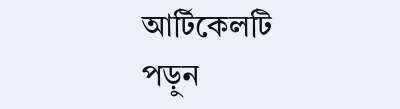আর্টিকেলটি পড়ুন